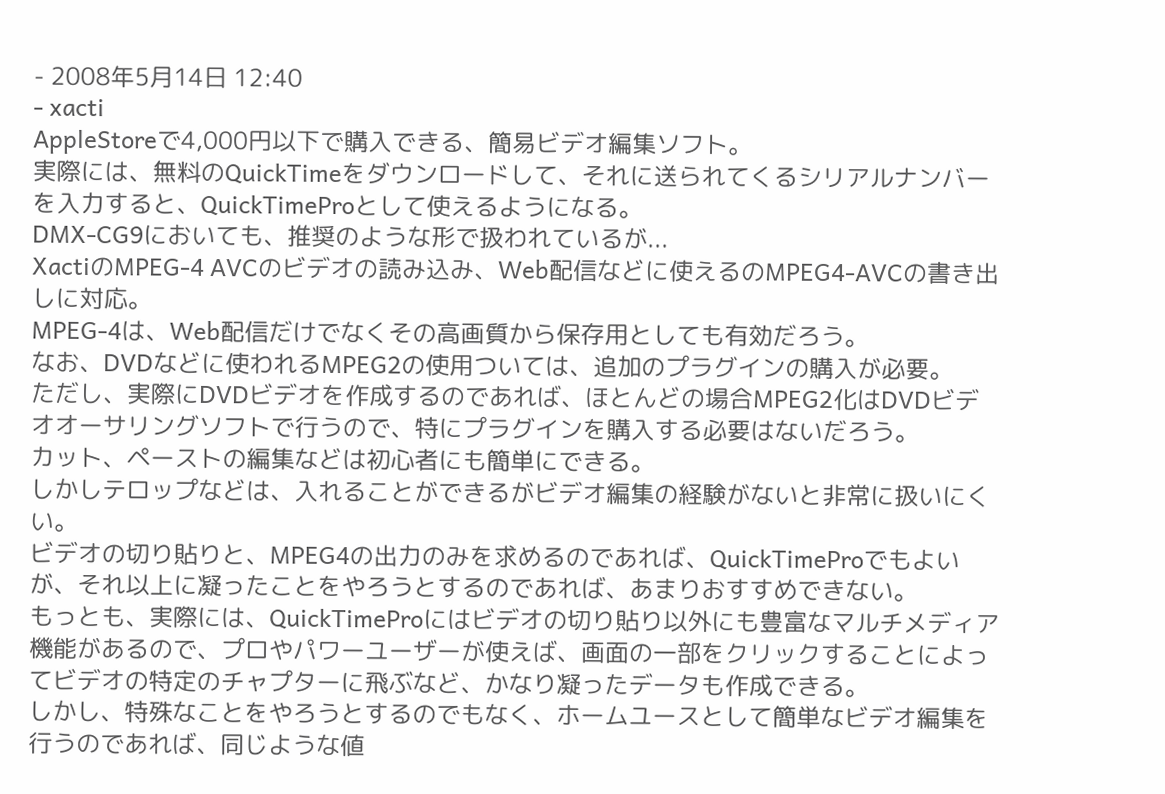- 2008年5月14日 12:40
- xacti
AppleStoreで4,000円以下で購入できる、簡易ビデオ編集ソフト。
実際には、無料のQuickTimeをダウンロードして、それに送られてくるシリアルナンバーを入力すると、QuickTimeProとして使えるようになる。
DMX-CG9においても、推奨のような形で扱われているが...
XactiのMPEG-4 AVCのビデオの読み込み、Web配信などに使えるのMPEG4-AVCの書き出しに対応。
MPEG-4は、Web配信だけでなくその高画質から保存用としても有効だろう。
なお、DVDなどに使われるMPEG2の使用ついては、追加のプラグインの購入が必要。
ただし、実際にDVDビデオを作成するのであれば、ほとんどの場合MPEG2化はDVDビデオオーサリングソフトで行うので、特にプラグインを購入する必要はないだろう。
カット、ペーストの編集などは初心者にも簡単にできる。
しかしテロップなどは、入れることができるがビデオ編集の経験がないと非常に扱いにくい。
ビデオの切り貼りと、MPEG4の出力のみを求めるのであれば、QuickTimeProでもよいが、それ以上に凝ったことをやろうとするのであれば、あまりおすすめできない。
もっとも、実際には、QuickTimeProにはビデオの切り貼り以外にも豊富なマルチメディア機能があるので、プロやパワーユーザーが使えば、画面の一部をクリックすることによってビデオの特定のチャプターに飛ぶなど、かなり凝ったデータも作成できる。
しかし、特殊なことをやろうとするのでもなく、ホームユースとして簡単なビデオ編集を行うのであれば、同じような値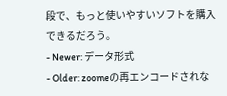段で、もっと使いやすいソフトを購入できるだろう。
- Newer: データ形式
- Older: zoomeの再エンコードされな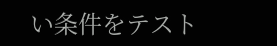い条件をテスト